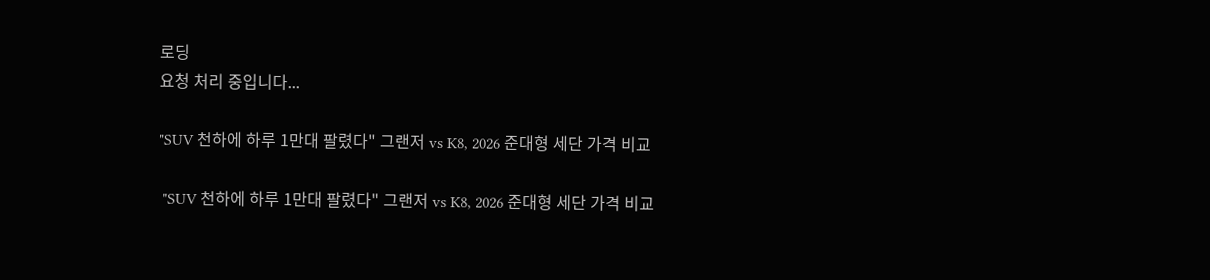로딩
요청 처리 중입니다...

"SUV 천하에 하루 1만대 팔렸다" 그랜저 vs K8, 2026 준대형 세단 가격 비교

 "SUV 천하에 하루 1만대 팔렸다" 그랜저 vs K8, 2026 준대형 세단 가격 비교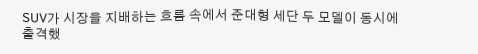SUV가 시장을 지배하는 흐름 속에서 준대형 세단 두 모델이 동시에 출격했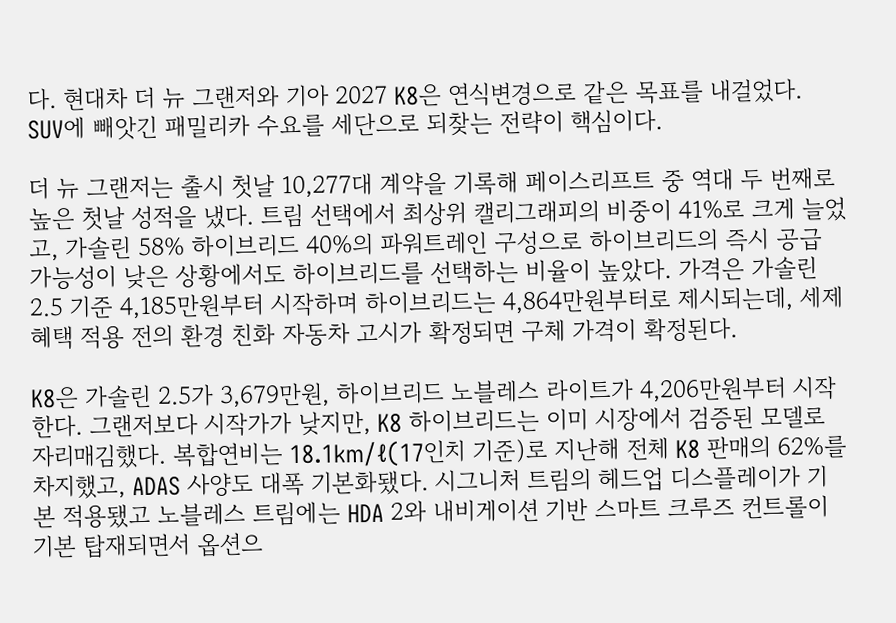다. 현대차 더 뉴 그랜저와 기아 2027 K8은 연식변경으로 같은 목표를 내걸었다. SUV에 빼앗긴 패밀리카 수요를 세단으로 되찾는 전략이 핵심이다.

더 뉴 그랜저는 출시 첫날 10,277대 계약을 기록해 페이스리프트 중 역대 두 번째로 높은 첫날 성적을 냈다. 트림 선택에서 최상위 캘리그래피의 비중이 41%로 크게 늘었고, 가솔린 58% 하이브리드 40%의 파워트레인 구성으로 하이브리드의 즉시 공급 가능성이 낮은 상황에서도 하이브리드를 선택하는 비율이 높았다. 가격은 가솔린 2.5 기준 4,185만원부터 시작하며 하이브리드는 4,864만원부터로 제시되는데, 세제 혜택 적용 전의 환경 친화 자동차 고시가 확정되면 구체 가격이 확정된다.

K8은 가솔린 2.5가 3,679만원, 하이브리드 노블레스 라이트가 4,206만원부터 시작한다. 그랜저보다 시작가가 낮지만, K8 하이브리드는 이미 시장에서 검증된 모델로 자리매김했다. 복합연비는 18.1km/ℓ(17인치 기준)로 지난해 전체 K8 판매의 62%를 차지했고, ADAS 사양도 대폭 기본화됐다. 시그니처 트림의 헤드업 디스플레이가 기본 적용됐고 노블레스 트림에는 HDA 2와 내비게이션 기반 스마트 크루즈 컨트롤이 기본 탑재되면서 옵션으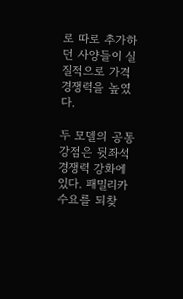로 따로 추가하던 사양들이 실질적으로 가격 경쟁력을 높였다.

두 모델의 공통 강점은 뒷좌석 경쟁력 강화에 있다. 패밀리카 수요를 되찾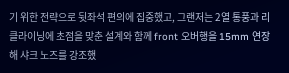기 위한 전략으로 뒷좌석 편의에 집중했고, 그랜저는 2열 통풍과 리클라이닝에 초점을 맞춘 설계와 함께 front 오버행을 15mm 연장해 샤크 노즈를 강조했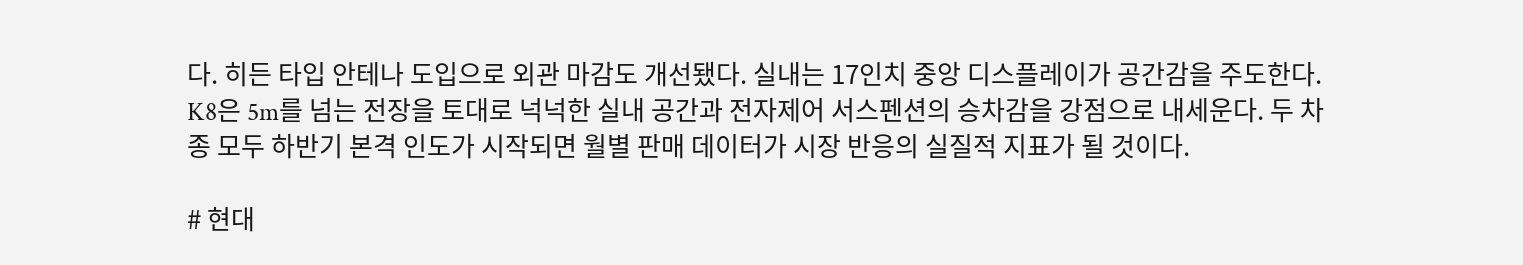다. 히든 타입 안테나 도입으로 외관 마감도 개선됐다. 실내는 17인치 중앙 디스플레이가 공간감을 주도한다. K8은 5m를 넘는 전장을 토대로 넉넉한 실내 공간과 전자제어 서스펜션의 승차감을 강점으로 내세운다. 두 차종 모두 하반기 본격 인도가 시작되면 월별 판매 데이터가 시장 반응의 실질적 지표가 될 것이다.

# 현대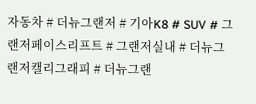자동차 # 더뉴그랜저 # 기아K8 # SUV # 그랜저페이스리프트 # 그랜저실내 # 더뉴그랜저캘리그래피 # 더뉴그랜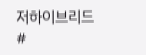저하이브리드 #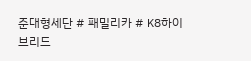준대형세단 # 패밀리카 # K8하이브리드